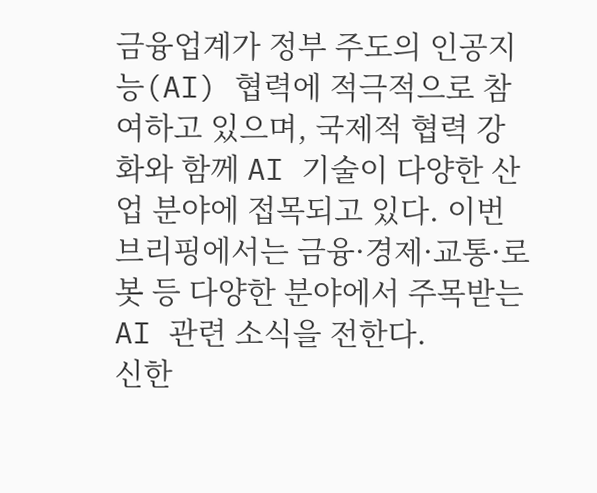금융업계가 정부 주도의 인공지능(AI) 협력에 적극적으로 참여하고 있으며, 국제적 협력 강화와 함께 AI 기술이 다양한 산업 분야에 접목되고 있다. 이번 브리핑에서는 금융·경제·교통·로봇 등 다양한 분야에서 주목받는 AI 관련 소식을 전한다.
신한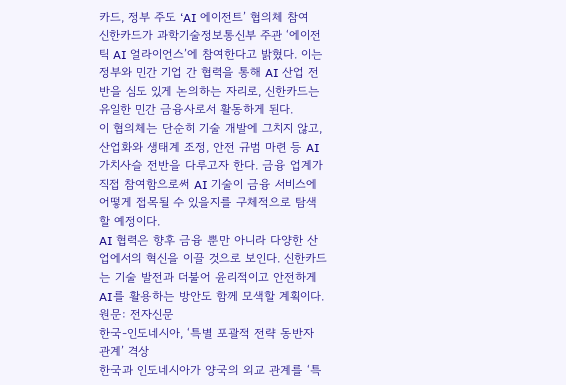카드, 정부 주도 ‘AI 에이전트’ 협의체 참여
신한카드가 과학기술정보통신부 주관 ‘에이전틱 AI 얼라이언스’에 참여한다고 밝혔다. 이는 정부와 민간 기업 간 협력을 통해 AI 산업 전반을 심도 있게 논의하는 자리로, 신한카드는 유일한 민간 금융사로서 활동하게 된다.
이 협의체는 단순히 기술 개발에 그치지 않고, 산업화와 생태계 조정, 안전 규범 마련 등 AI 가치사슬 전반을 다루고자 한다. 금융 업계가 직접 참여함으로써 AI 기술이 금융 서비스에 어떻게 접목될 수 있을지를 구체적으로 탐색할 예정이다.
AI 협력은 향후 금융 뿐만 아니라 다양한 산업에서의 혁신을 이끌 것으로 보인다. 신한카드는 기술 발전과 더불어 윤리적이고 안전하게 AI를 활용하는 방안도 함께 모색할 계획이다.
원문: 전자신문
한국-인도네시아, ‘특별 포괄적 전략 동반자 관계’ 격상
한국과 인도네시아가 양국의 외교 관계를 ‘특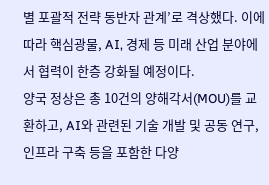별 포괄적 전략 동반자 관계’로 격상했다. 이에 따라 핵심광물, AI, 경제 등 미래 산업 분야에서 협력이 한층 강화될 예정이다.
양국 정상은 총 10건의 양해각서(MOU)를 교환하고, AI와 관련된 기술 개발 및 공동 연구, 인프라 구축 등을 포함한 다양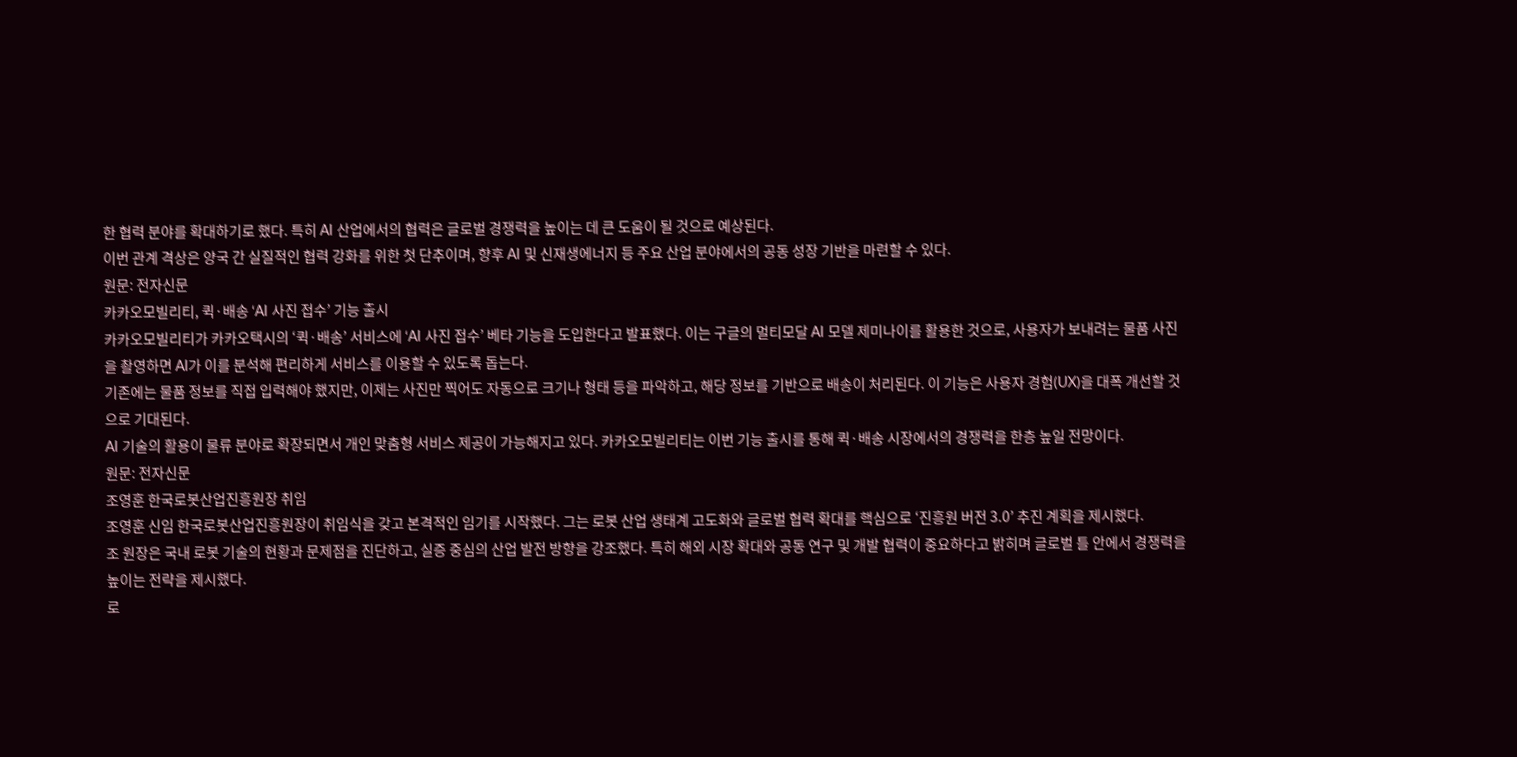한 협력 분야를 확대하기로 했다. 특히 AI 산업에서의 협력은 글로벌 경쟁력을 높이는 데 큰 도움이 될 것으로 예상된다.
이번 관계 격상은 양국 간 실질적인 협력 강화를 위한 첫 단추이며, 향후 AI 및 신재생에너지 등 주요 산업 분야에서의 공동 성장 기반을 마련할 수 있다.
원문: 전자신문
카카오모빌리티, 퀵·배송 ‘AI 사진 접수’ 기능 출시
카카오모빌리티가 카카오택시의 ‘퀵·배송’ 서비스에 ‘AI 사진 접수’ 베타 기능을 도입한다고 발표했다. 이는 구글의 멀티모달 AI 모델 제미나이를 활용한 것으로, 사용자가 보내려는 물품 사진을 촬영하면 AI가 이를 분석해 편리하게 서비스를 이용할 수 있도록 돕는다.
기존에는 물품 정보를 직접 입력해야 했지만, 이제는 사진만 찍어도 자동으로 크기나 형태 등을 파악하고, 해당 정보를 기반으로 배송이 처리된다. 이 기능은 사용자 경험(UX)을 대폭 개선할 것으로 기대된다.
AI 기술의 활용이 물류 분야로 확장되면서 개인 맞춤형 서비스 제공이 가능해지고 있다. 카카오모빌리티는 이번 기능 출시를 통해 퀵·배송 시장에서의 경쟁력을 한층 높일 전망이다.
원문: 전자신문
조영훈 한국로봇산업진흥원장 취임
조영훈 신임 한국로봇산업진흥원장이 취임식을 갖고 본격적인 임기를 시작했다. 그는 로봇 산업 생태계 고도화와 글로벌 협력 확대를 핵심으로 ‘진흥원 버전 3.0’ 추진 계획을 제시했다.
조 원장은 국내 로봇 기술의 현황과 문제점을 진단하고, 실증 중심의 산업 발전 방향을 강조했다. 특히 해외 시장 확대와 공동 연구 및 개발 협력이 중요하다고 밝히며 글로벌 틀 안에서 경쟁력을 높이는 전략을 제시했다.
로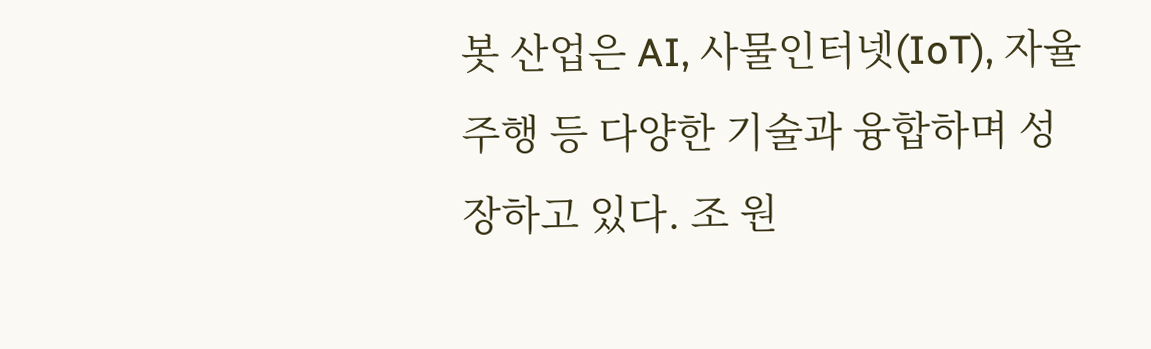봇 산업은 AI, 사물인터넷(IoT), 자율주행 등 다양한 기술과 융합하며 성장하고 있다. 조 원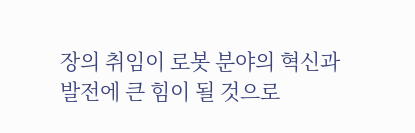장의 취임이 로봇 분야의 혁신과 발전에 큰 힘이 될 것으로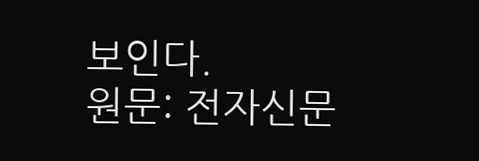보인다.
원문: 전자신문